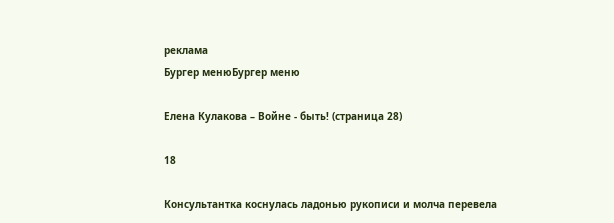реклама
Бургер менюБургер меню

Елена Кулакова – Войне - быть! (страница 28)

18

Консультантка коснулась ладонью рукописи и молча перевела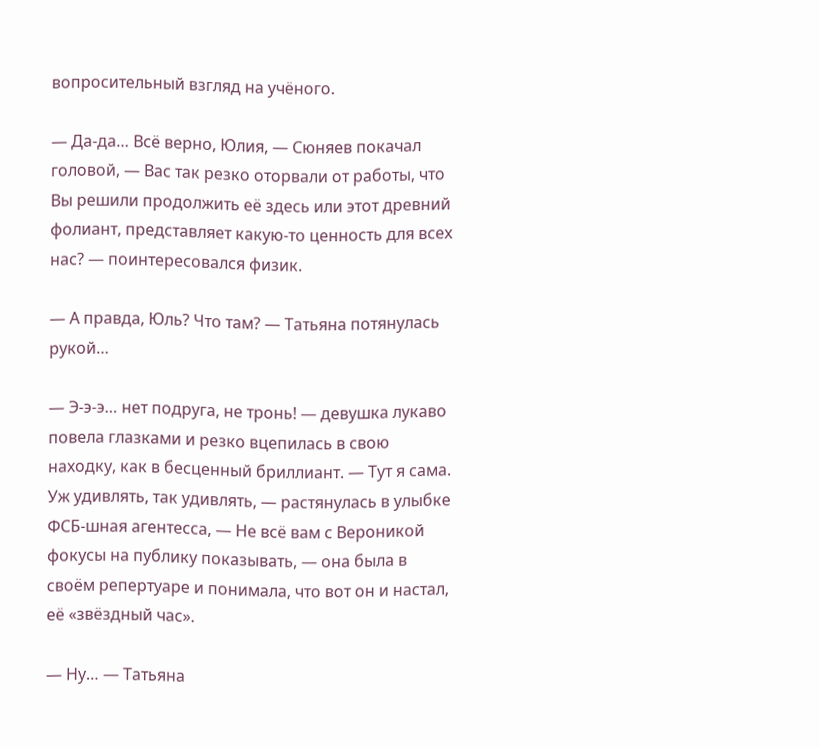вопросительный взгляд на учёного.

— Да-да… Всё верно, Юлия, — Сюняев покачал головой, — Вас так резко оторвали от работы, что Вы решили продолжить её здесь или этот древний фолиант, представляет какую-то ценность для всех нас? — поинтересовался физик.

— А правда, Юль? Что там? — Татьяна потянулась рукой…

— Э-э-э… нет подруга, не тронь! — девушка лукаво повела глазками и резко вцепилась в свою находку, как в бесценный бриллиант. — Тут я сама. Уж удивлять, так удивлять, — растянулась в улыбке ФСБ-шная агентесса, — Не всё вам с Вероникой фокусы на публику показывать, — она была в своём репертуаре и понимала, что вот он и настал, её «звёздный час».

— Ну… — Татьяна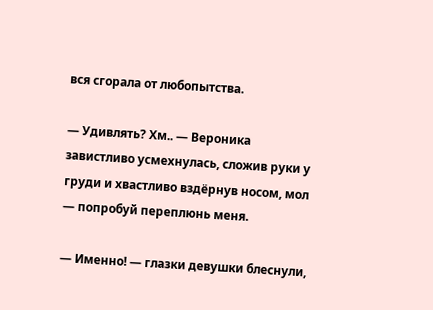вся сгорала от любопытства.

— Удивлять? Хм.. — Вероника завистливо усмехнулась, сложив руки у груди и хвастливо вздёрнув носом, мол — попробуй переплюнь меня.

— Именно! — глазки девушки блеснули,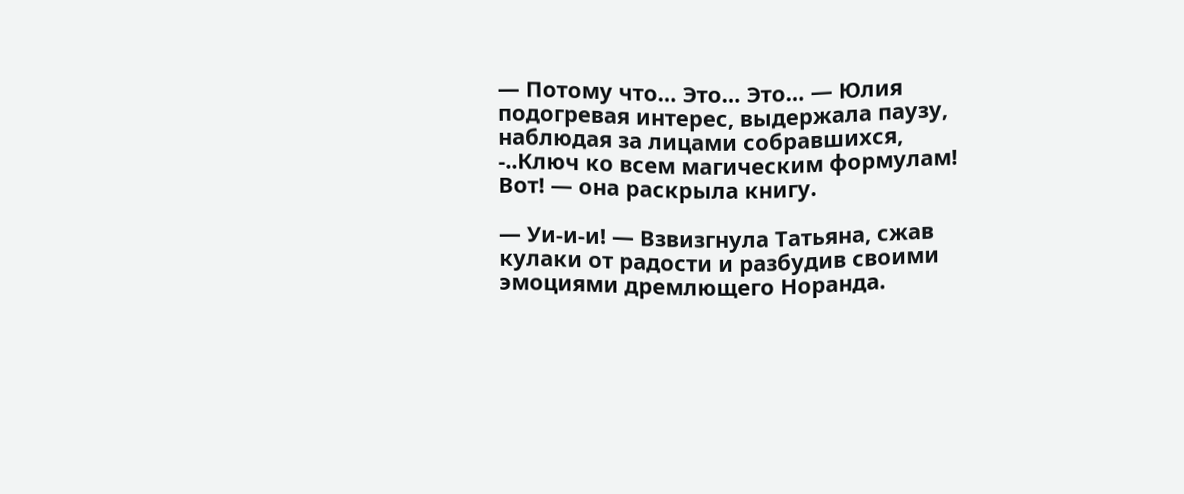— Потому что… Это… Это… — Юлия подогревая интерес, выдержала паузу, наблюдая за лицами собравшихся, -..Ключ ко всем магическим формулам! Вот! — она раскрыла книгу.

— Уи-и-и! — Взвизгнула Татьяна, сжав кулаки от радости и разбудив своими эмоциями дремлющего Норанда.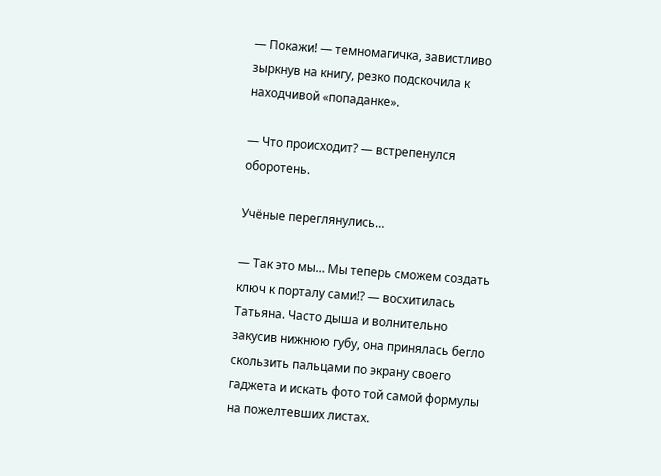— Покажи! — темномагичка, завистливо зыркнув на книгу, резко подскочила к находчивой «попаданке».

— Что происходит? — встрепенулся оборотень.

Учёные переглянулись…

— Так это мы… Мы теперь сможем создать ключ к порталу сами!? — восхитилась Татьяна. Часто дыша и волнительно закусив нижнюю губу, она принялась бегло скользить пальцами по экрану своего гаджета и искать фото той самой формулы на пожелтевших листах.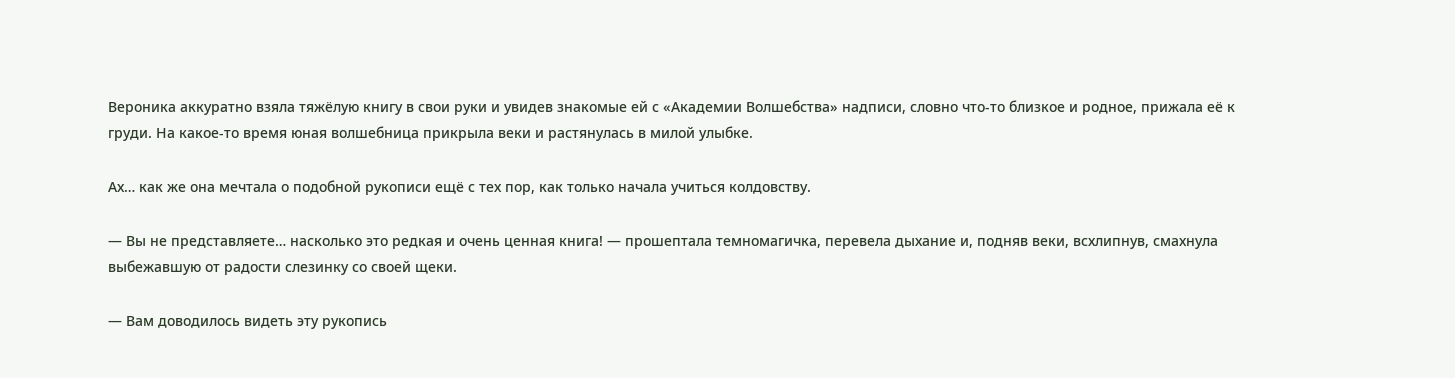Вероника аккуратно взяла тяжёлую книгу в свои руки и увидев знакомые ей с «Академии Волшебства» надписи, словно что-то близкое и родное, прижала её к груди. На какое-то время юная волшебница прикрыла веки и растянулась в милой улыбке.

Ах… как же она мечтала о подобной рукописи ещё с тех пор, как только начала учиться колдовству.

— Вы не представляете… насколько это редкая и очень ценная книга! — прошептала темномагичка, перевела дыхание и, подняв веки, всхлипнув, смахнула выбежавшую от радости слезинку со своей щеки.

— Вам доводилось видеть эту рукопись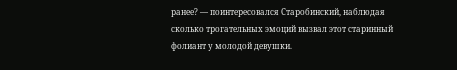ранее? — поинтересовался Старобинский, наблюдая сколько трогательных эмоций вызвал этот старинный фолиант у молодой девушки.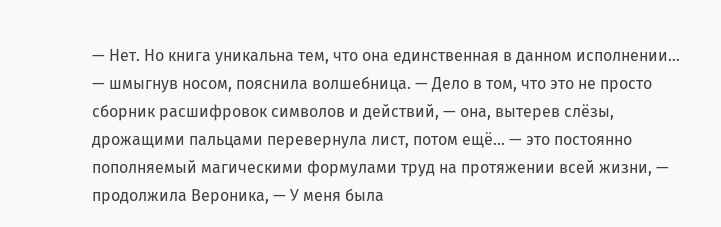— Нет. Но книга уникальна тем, что она единственная в данном исполнении… — шмыгнув носом, пояснила волшебница. — Дело в том, что это не просто сборник расшифровок символов и действий, — она, вытерев слёзы, дрожащими пальцами перевернула лист, потом ещё… — это постоянно пополняемый магическими формулами труд на протяжении всей жизни, — продолжила Вероника, — У меня была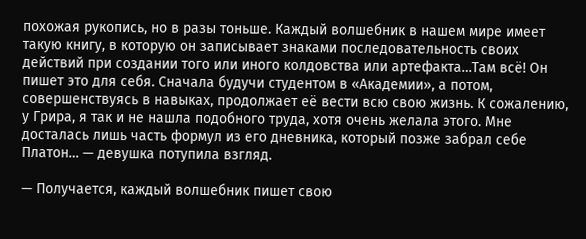похожая рукопись, но в разы тоньше. Каждый волшебник в нашем мире имеет такую книгу, в которую он записывает знаками последовательность своих действий при создании того или иного колдовства или артефакта…Там всё! Он пишет это для себя. Сначала будучи студентом в «Академии», а потом, совершенствуясь в навыках, продолжает её вести всю свою жизнь. К сожалению, у Грира, я так и не нашла подобного труда, хотя очень желала этого. Мне досталась лишь часть формул из его дневника, который позже забрал себе Платон… — девушка потупила взгляд.

— Получается, каждый волшебник пишет свою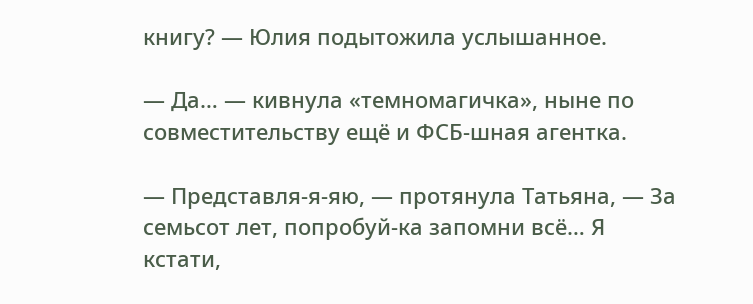книгу? — Юлия подытожила услышанное.

— Да… — кивнула «темномагичка», ныне по совместительству ещё и ФСБ-шная агентка.

— Представля-я-яю, — протянула Татьяна, — За семьсот лет, попробуй-ка запомни всё… Я кстати,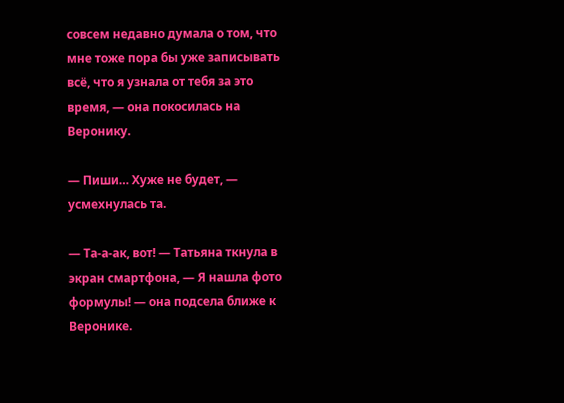совсем недавно думала о том, что мне тоже пора бы уже записывать всё, что я узнала от тебя за это время, — она покосилась на Веронику.

— Пиши… Хуже не будет, — усмехнулась та.

— Та-а-ак, вот! — Татьяна ткнула в экран смартфона, — Я нашла фото формулы! — она подсела ближе к Веронике.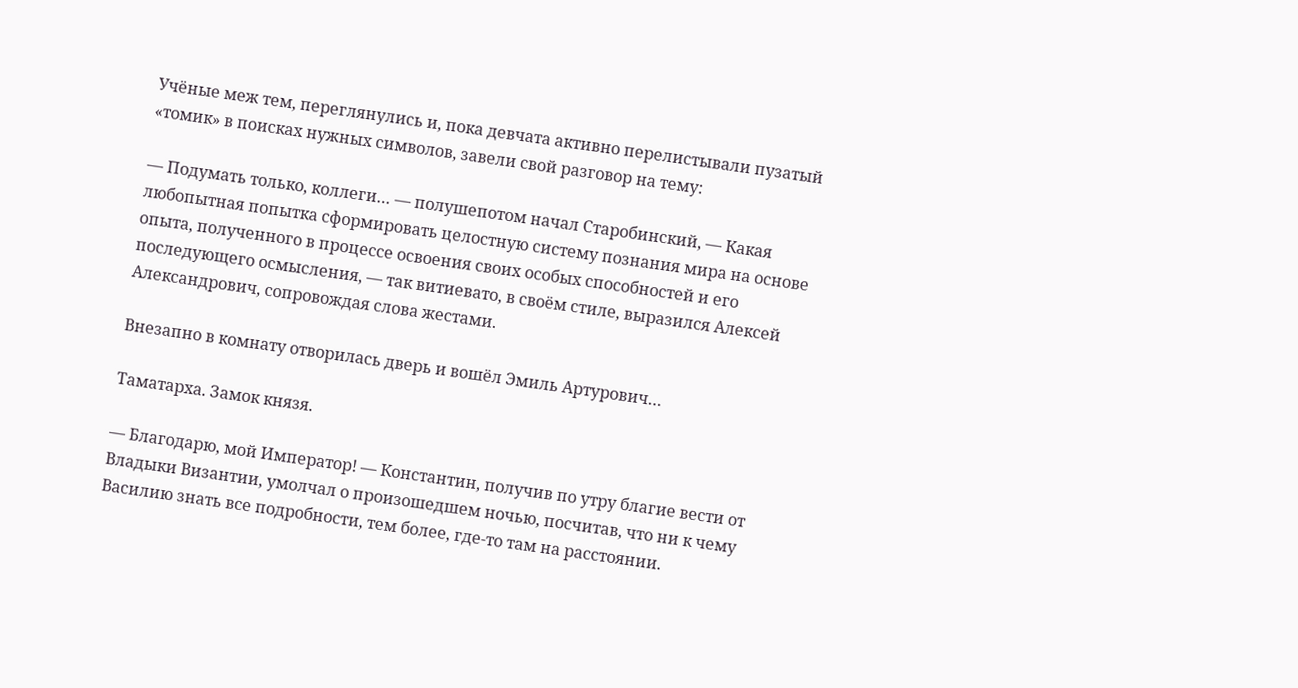Учёные меж тем, переглянулись и, пока девчата активно перелистывали пузатый «томик» в поисках нужных символов, завели свой разговор на тему:

— Подумать только, коллеги… — полушепотом начал Старобинский, — Какая любопытная попытка сформировать целостную систему познания мира на основе опыта, полученного в процессе освоения своих особых способностей и его последующего осмысления, — так витиевато, в своём стиле, выразился Алексей Александрович, сопровождая слова жестами.

Внезапно в комнату отворилась дверь и вошёл Эмиль Артурович…

Таматарха. Замок князя.

— Благодарю, мой Император! — Константин, получив по утру благие вести от Владыки Византии, умолчал о произошедшем ночью, посчитав, что ни к чему Василию знать все подробности, тем более, где-то там на расстоянии.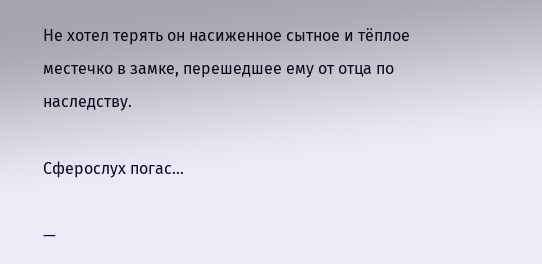Не хотел терять он насиженное сытное и тёплое местечко в замке, перешедшее ему от отца по наследству.

Сферослух погас…

—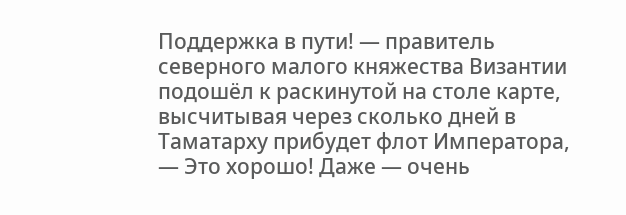Поддержка в пути! — правитель северного малого княжества Византии подошёл к раскинутой на столе карте, высчитывая через сколько дней в Таматарху прибудет флот Императора, — Это хорошо! Даже — очень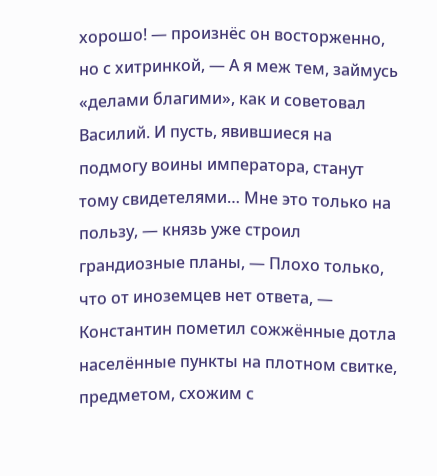хорошо! — произнёс он восторженно, но с хитринкой, — А я меж тем, займусь «делами благими», как и советовал Василий. И пусть, явившиеся на подмогу воины императора, станут тому свидетелями… Мне это только на пользу, — князь уже строил грандиозные планы, — Плохо только, что от иноземцев нет ответа, — Константин пометил сожжённые дотла населённые пункты на плотном свитке, предметом, схожим с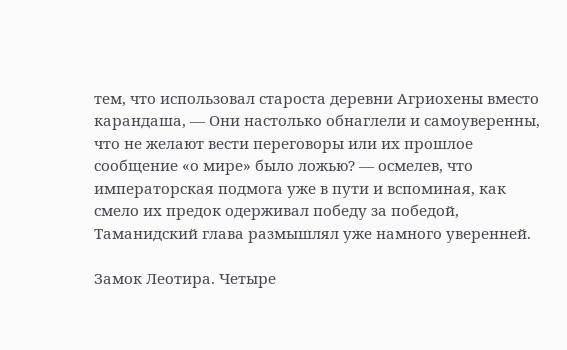тем, что использовал староста деревни Агриохены вместо карандаша, — Они настолько обнаглели и самоуверенны, что не желают вести переговоры или их прошлое сообщение «о мире» было ложью? — осмелев, что императорская подмога уже в пути и вспоминая, как смело их предок одерживал победу за победой, Таманидский глава размышлял уже намного уверенней.

Замок Леотира. Четыре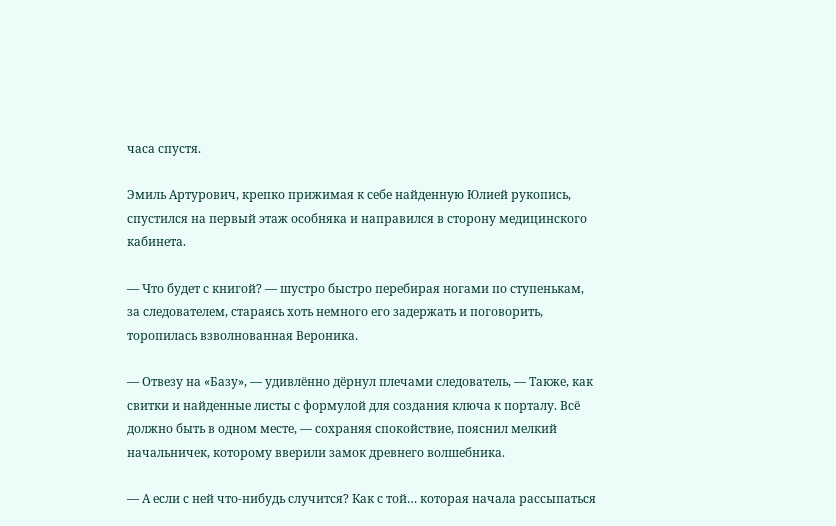часа спустя.

Эмиль Артурович, крепко прижимая к себе найденную Юлией рукопись, спустился на первый этаж особняка и направился в сторону медицинского кабинета.

— Что будет с книгой? — шустро быстро перебирая ногами по ступенькам, за следователем, стараясь хоть немного его задержать и поговорить, торопилась взволнованная Вероника.

— Отвезу на «Базу», — удивлённо дёрнул плечами следователь, — Также, как свитки и найденные листы с формулой для создания ключа к порталу. Всё должно быть в одном месте, — сохраняя спокойствие, пояснил мелкий начальничек, которому вверили замок древнего волшебника.

— А если с ней что-нибудь случится? Как с той… которая начала рассыпаться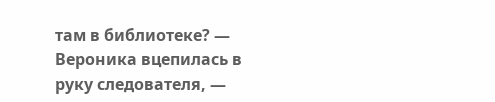там в библиотеке? — Вероника вцепилась в руку следователя, —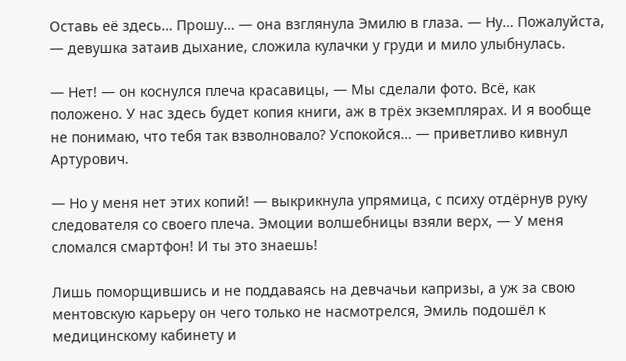Оставь её здесь… Прошу… — она взглянула Эмилю в глаза. — Ну… Пожалуйста, — девушка затаив дыхание, сложила кулачки у груди и мило улыбнулась.

— Нет! — он коснулся плеча красавицы, — Мы сделали фото. Всё, как положено. У нас здесь будет копия книги, аж в трёх экземплярах. И я вообще не понимаю, что тебя так взволновало? Успокойся… — приветливо кивнул Артурович.

— Но у меня нет этих копий! — выкрикнула упрямица, с психу отдёрнув руку следователя со своего плеча. Эмоции волшебницы взяли верх, — У меня сломался смартфон! И ты это знаешь!

Лишь поморщившись и не поддаваясь на девчачьи капризы, а уж за свою ментовскую карьеру он чего только не насмотрелся, Эмиль подошёл к медицинскому кабинету и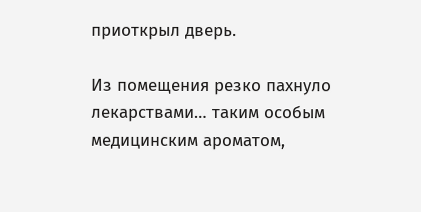приоткрыл дверь.

Из помещения резко пахнуло лекарствами… таким особым медицинским ароматом,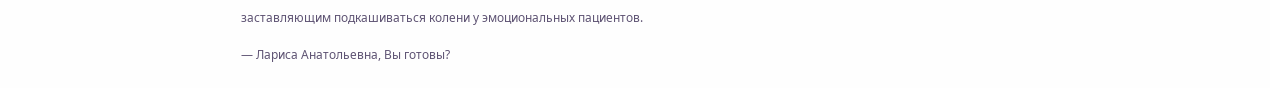заставляющим подкашиваться колени у эмоциональных пациентов.

— Лариса Анатольевна, Вы готовы?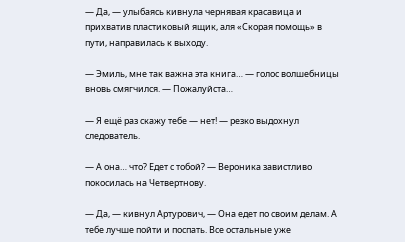— Да, — улыбаясь кивнула чернявая красавица и прихватив пластиковый ящик, аля «Скорая помощь» в пути, направилась к выходу.

— Эмиль, мне так важна эта книга… — голос волшебницы вновь смягчился. — Пожалуйста…

— Я ещё раз скажу тебе — нет! — резко выдохнул следователь.

— А она… что? Едет с тобой? — Вероника завистливо покосилась на Четвертнову.

— Да, — кивнул Артурович, — Она едет по своим делам. А тебе лучше пойти и поспать. Все остальные уже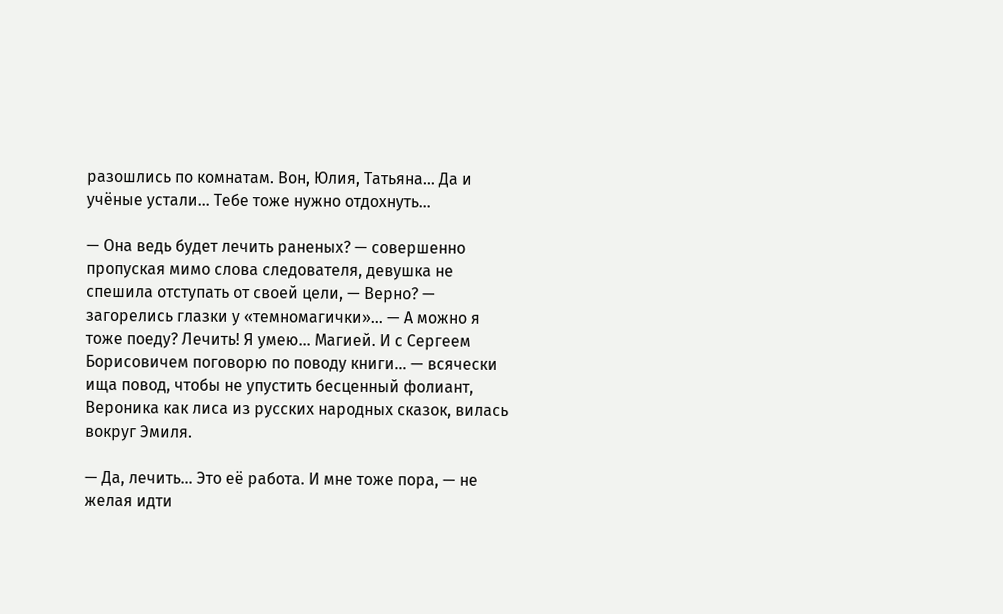разошлись по комнатам. Вон, Юлия, Татьяна… Да и учёные устали… Тебе тоже нужно отдохнуть…

— Она ведь будет лечить раненых? — совершенно пропуская мимо слова следователя, девушка не спешила отступать от своей цели, — Верно? — загорелись глазки у «темномагички»… — А можно я тоже поеду? Лечить! Я умею… Магией. И с Сергеем Борисовичем поговорю по поводу книги… — всячески ища повод, чтобы не упустить бесценный фолиант, Вероника как лиса из русских народных сказок, вилась вокруг Эмиля.

— Да, лечить… Это её работа. И мне тоже пора, — не желая идти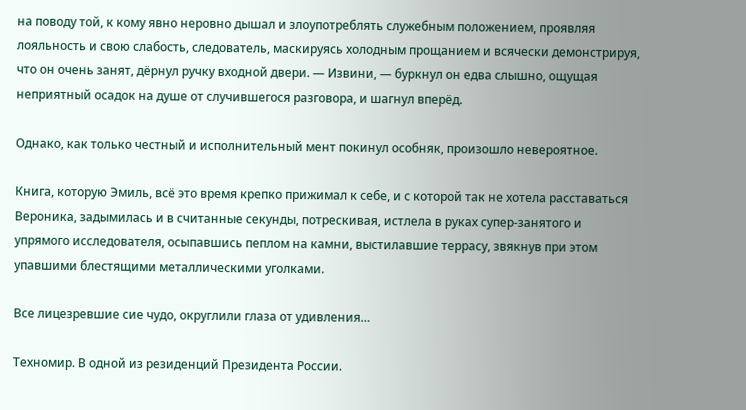на поводу той, к кому явно неровно дышал и злоупотреблять служебным положением, проявляя лояльность и свою слабость, следователь, маскируясь холодным прощанием и всячески демонстрируя, что он очень занят, дёрнул ручку входной двери. — Извини, — буркнул он едва слышно, ощущая неприятный осадок на душе от случившегося разговора, и шагнул вперёд.

Однако, как только честный и исполнительный мент покинул особняк, произошло невероятное.

Книга, которую Эмиль, всё это время крепко прижимал к себе, и с которой так не хотела расставаться Вероника, задымилась и в считанные секунды, потрескивая, истлела в руках супер-занятого и упрямого исследователя, осыпавшись пеплом на камни, выстилавшие террасу, звякнув при этом упавшими блестящими металлическими уголками.

Все лицезревшие сие чудо, округлили глаза от удивления…

Техномир. В одной из резиденций Президента России.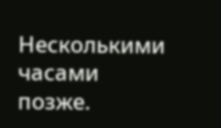Несколькими часами позже.